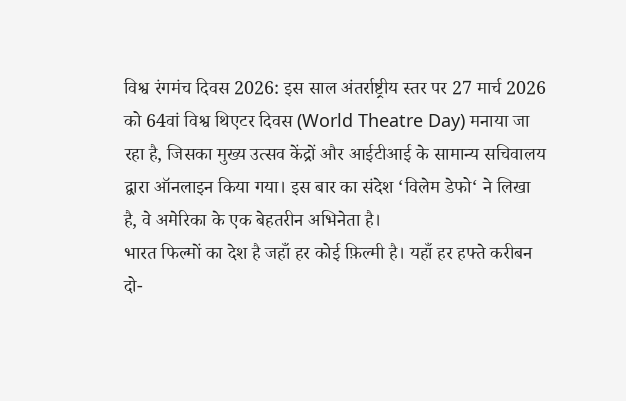विश्व रंगमंच दिवस 2026: इस साल अंतर्राष्ट्रीय स्तर पर 27 मार्च 2026 को 64वां विश्व थिएटर दिवस (World Theatre Day) मनाया जा रहा है, जिसका मुख्य उत्सव केंद्रों और आईटीआई के सामान्य सचिवालय द्वारा ऑनलाइन किया गया। इस बार का संदेश ‘विलेम डेफो‘ ने लिखा है, वे अमेरिका के एक बेहतरीन अभिनेता है।
भारत फिल्मों का देश है जहाँ हर कोई फ़िल्मी है। यहाँ हर हफ्ते करीबन दो-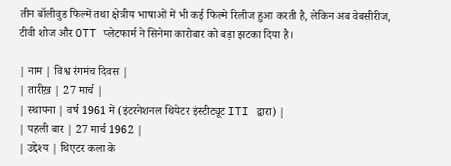तीन बॉलीवुड फिल्में तथा क्षेत्रीय भाषाओं में भी कई फिल्मे रिलीज हुआ करती है, लेकिन अब वेबसीरीज, टीवी शोज और OTT प्लेटफार्म ने सिनेमा कारोबार को बड़ा झटका दिया है।

| नाम | विश्व रंगमंच दिवस |
| तारीख़ | 27 मार्च |
| स्थापना | वर्ष 1961 में (इंटरनेशनल थियेटर इंस्टीट्यूट ITI द्वारा) |
| पहली बार | 27 मार्च 1962 |
| उद्देश्य | थिएटर कला के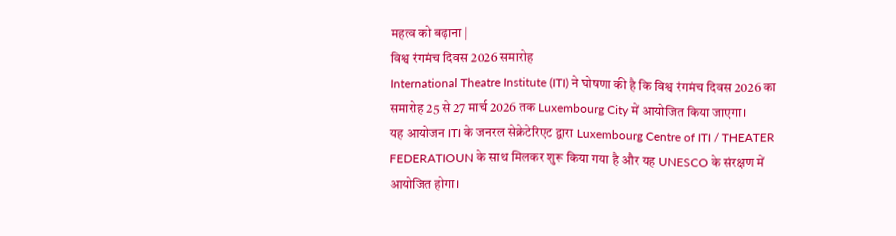महत्व को बढ़ाना |
विश्व रंगमंच दिवस 2026 समारोह
International Theatre Institute (ITI) ने घोषणा की है कि विश्व रंगमंच दिवस 2026 का समारोह 25 से 27 मार्च 2026 तक Luxembourg City में आयोजित किया जाएगा।
यह आयोजन ITI के जनरल सेक्रेटेरिएट द्वारा Luxembourg Centre of ITI / THEATER FEDERATIOUN के साथ मिलकर शुरू किया गया है और यह UNESCO के संरक्षण में आयोजित होगा।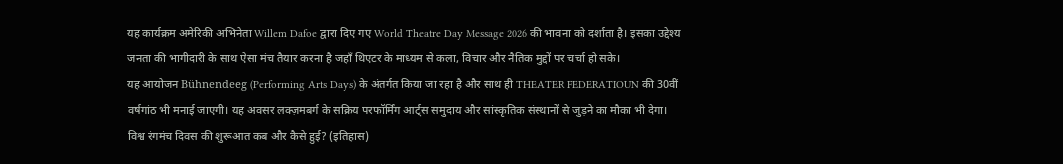यह कार्यक्रम अमेरिकी अभिनेता Willem Dafoe द्वारा दिए गए World Theatre Day Message 2026 की भावना को दर्शाता है। इसका उद्देश्य जनता की भागीदारी के साथ ऐसा मंच तैयार करना है जहाँ थिएटर के माध्यम से कला, विचार और नैतिक मुद्दों पर चर्चा हो सके।
यह आयोजन Bühnendeeg (Performing Arts Days) के अंतर्गत किया जा रहा है और साथ ही THEATER FEDERATIOUN की 30वीं वर्षगांठ भी मनाई जाएगी। यह अवसर लक्ज़मबर्ग के सक्रिय परफॉर्मिंग आर्ट्स समुदाय और सांस्कृतिक संस्थानों से जुड़ने का मौका भी देगा।
विश्व रंगमंच दिवस की शुरूआत कब और कैसे हुई? (इतिहास)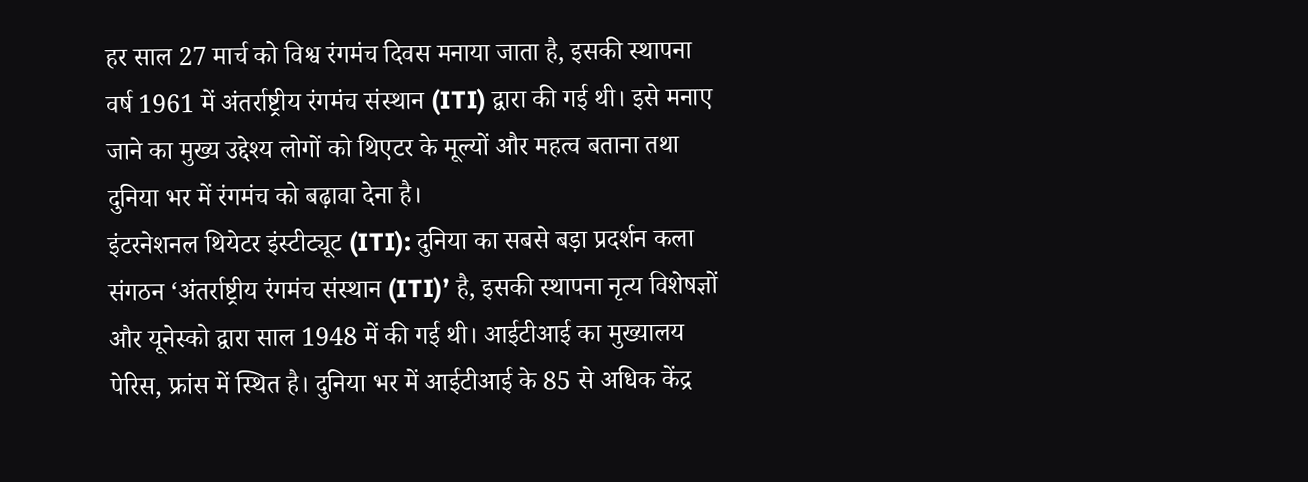हर साल 27 मार्च को विश्व रंगमंच दिवस मनाया जाता है, इसकी स्थापना वर्ष 1961 में अंतर्राष्ट्रीय रंगमंच संस्थान (ITI) द्वारा की गई थी। इसे मनाए जाने का मुख्य उद्देश्य लोगों को थिएटर के मूल्यों और महत्व बताना तथा दुनिया भर में रंगमंच को बढ़ावा देना है।
इंटरनेशनल थियेटर इंस्टीट्यूट (ITI): दुनिया का सबसे बड़ा प्रदर्शन कला संगठन ‘अंतर्राष्ट्रीय रंगमंच संस्थान (ITI)’ है, इसकी स्थापना नृत्य विशेषज्ञों और यूनेस्को द्वारा साल 1948 में की गई थी। आईटीआई का मुख्यालय पेरिस, फ्रांस में स्थित है। दुनिया भर में आईटीआई के 85 से अधिक केंद्र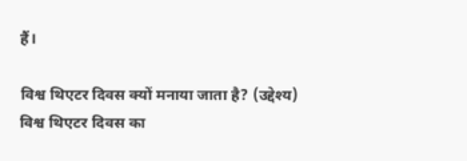हैं।

विश्व थिएटर दिवस क्यों मनाया जाता है? (उद्देश्य)
विश्व थिएटर दिवस का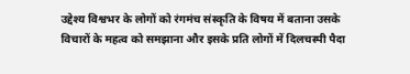उद्देश्य विश्वभर के लोगों को रंगमंच संस्कृति के विषय में बताना उसके विचारों के महत्व को समझाना और इसके प्रति लोगों में दिलचस्पी पैदा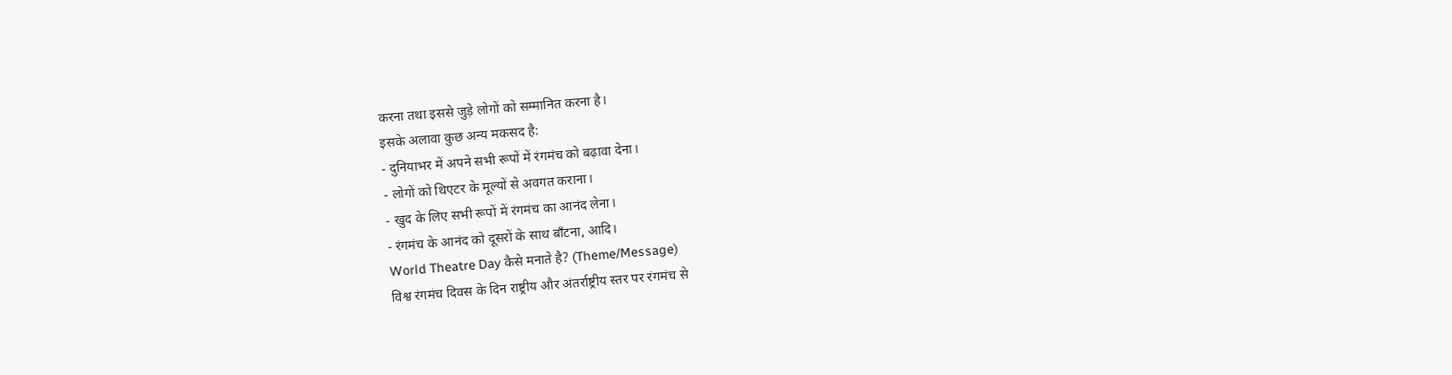करना तथा इससे जुड़े लोगों को सम्मानित करना है।
इसके अलावा कुछ अन्य मकसद है:
- दुनियाभर में अपने सभी रूपों में रंगमंच को बढ़ावा देना।
- लोगों को थिएटर के मूल्यों से अवगत कराना।
- खुद के लिए सभी रूपों में रंगमंच का आनंद लेना।
- रंगमंच के आनंद को दूसरों के साथ बाँटना, आदि।
World Theatre Day कैसे मनाते है? (Theme/Message)
विश्व रंगमंच दिवस के दिन राष्ट्रीय और अंतर्राष्ट्रीय स्तर पर रंगमंच से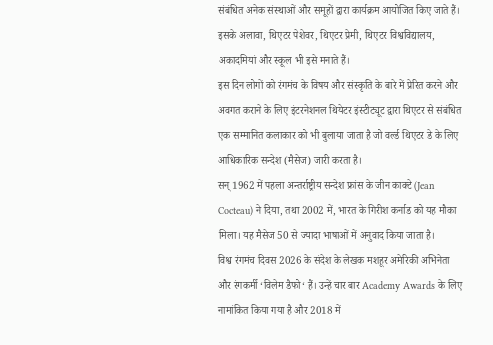संबंधित अनेक संस्थाओं और समूहों द्वारा कार्यक्रम आयोजित किए जाते हैं। इसके अलावा, थिएटर पेशेवर, थिएटर प्रेमी, थिएटर विश्वविद्यालय, अकादमियां और स्कूल भी इसे मनाते हैं।
इस दिन लोगों को रंगमंच के विषय और संस्कृति के बारे में प्रेरित करने और अवगत कराने के लिए इंटरनेशनल थियेटर इंस्टीट्यूट द्वारा थिएटर से संबंधित एक सम्मानित कलाकार को भी बुलाया जाता है जो वर्ल्ड थिएटर डे के लिए आधिकारिक सन्देश (मैसेज) जारी करता है।
सन् 1962 में पहला अन्तर्राष्ट्रीय सन्देश फ्रांस के जीन काक्टे (Jean Cocteau) ने दिया, तथा 2002 में, भारत के गिरीश कर्नाड को यह मौका मिला। यह मैसेज 50 से ज्यादा भाषाओं में अनुवाद किया जाता है।
विश्व रंगमंच दिवस 2026 के संदेश के लेखक मशहूर अमेरिकी अभिनेता और रंगकर्मी ‘विलेम डैफो‘ हैं। उन्हें चार बार Academy Awards के लिए नामांकित किया गया है और 2018 में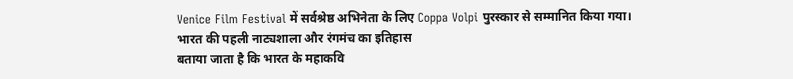Venice Film Festival में सर्वश्रेष्ठ अभिनेता के लिए Coppa Volpi पुरस्कार से सम्मानित किया गया।
भारत की पहली नाट्यशाला और रंगमंच का इतिहास
बताया जाता है कि भारत के महाकवि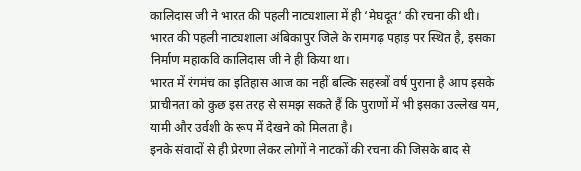कालिदास जी ने भारत की पहली नाट्यशाला में ही ‘मेघदूत‘ की रचना की थी। भारत की पहली नाट्यशाला अंबिकापुर जिले के रामगढ़ पहाड़ पर स्थित है, इसका निर्माण महाकवि कालिदास जी ने ही किया था।
भारत में रंगमंच का इतिहास आज का नहीं बल्कि सहस्त्रों वर्ष पुराना है आप इसके प्राचीनता को कुछ इस तरह से समझ सकते हैं कि पुराणों में भी इसका उल्लेख यम, यामी और उर्वशी के रूप में देखने को मिलता है।
इनके संवादों से ही प्रेरणा लेकर लोगों ने नाटकों की रचना की जिसके बाद से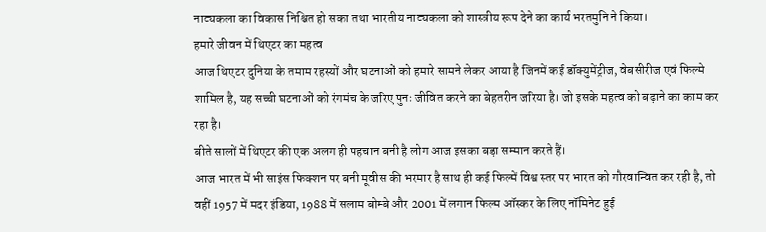नाट्यकला का विकास निश्चित हो सका तथा भारतीय नाट्यकला को शास्त्रीय रूप देने का कार्य भरतमुनि ने किया।
हमारे जीवन में थिएटर का महत्व
आज थिएटर दुनिया के तमाम रहस्यों और घटनाओं को हमारे सामने लेकर आया है जिनमें कई डॉक्युमेंट्रीज, वेबसीरीज एवं फिल्मे शामिल है, यह सच्ची घटनाओं को रंगमंच के जरिए पुनः जीवित करने का बेहतरीन जरिया है। जो इसके महत्व को बढ़ाने का काम कर रहा है।
बीते सालों में थिएटर की एक अलग ही पहचान बनी है लोग आज इसका बड़ा सम्मान करते हैं।
आज भारत में भी साइंस फिक्शन पर बनी मूवीस की भरमार है साथ ही कई फिल्में विश्व स्तर पर भारत को गौरवान्वित कर रही है, तो वहीं 1957 में मदर इंडिया, 1988 में सलाम बोम्बे और 2001 में लगान फिल्म ऑस्कर के लिए नॉमिनेट हुई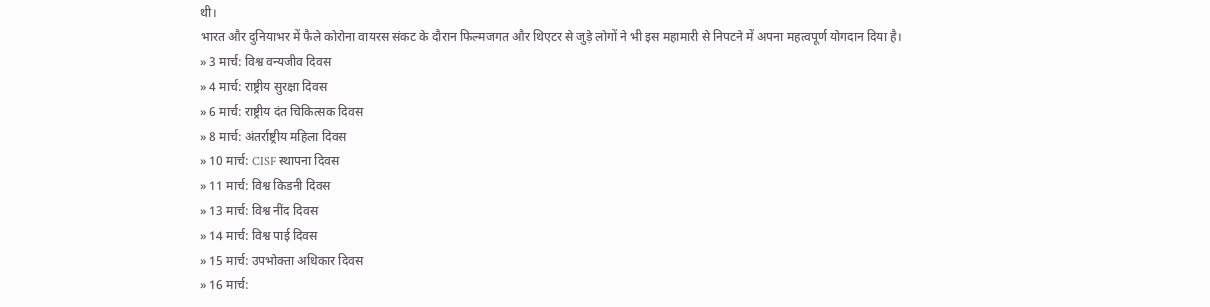थी।
भारत और दुनियाभर में फैले कोरोना वायरस संकट के दौरान फिल्मजगत और थिएटर से जुड़े लोगों ने भी इस महामारी से निपटने में अपना महत्वपूर्ण योगदान दिया है।
» 3 मार्च: विश्व वन्यजीव दिवस
» 4 मार्च: राष्ट्रीय सुरक्षा दिवस
» 6 मार्च: राष्ट्रीय दंत चिकित्सक दिवस
» 8 मार्च: अंतर्राष्ट्रीय महिला दिवस
» 10 मार्च: CISF स्थापना दिवस
» 11 मार्च: विश्व किडनी दिवस
» 13 मार्च: विश्व नींद दिवस
» 14 मार्च: विश्व पाई दिवस
» 15 मार्च: उपभोक्ता अधिकार दिवस
» 16 मार्च: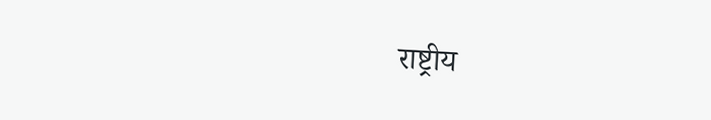राष्ट्रीय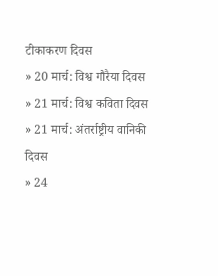टीकाकरण दिवस
» 20 मार्च: विश्व गौरैया दिवस
» 21 मार्च: विश्व कविता दिवस
» 21 मार्च: अंतर्राष्ट्रीय वानिकी दिवस
» 24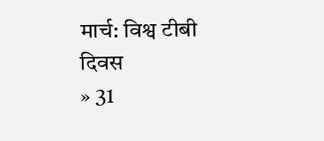मार्च: विश्व टीबी दिवस
» 31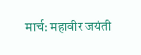मार्च: महावीर जयंती